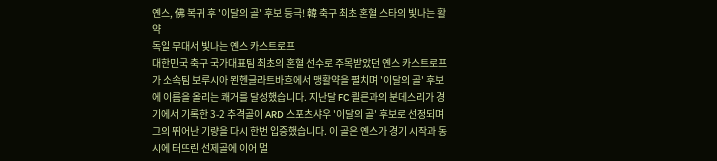옌스, 佛 복귀 후 '이달의 골' 후보 등극! 韓 축구 최초 혼혈 스타의 빛나는 활약
독일 무대서 빛나는 옌스 카스트로프
대한민국 축구 국가대표팀 최초의 혼혈 선수로 주목받았던 옌스 카스트로프가 소속팀 보루시아 묀헨글라트바흐에서 맹활약을 펼치며 '이달의 골' 후보에 이름을 올리는 쾌거를 달성했습니다. 지난달 FC 쾰른과의 분데스리가 경기에서 기록한 3-2 추격골이 ARD 스포츠샤우 '이달의 골' 후보로 선정되며 그의 뛰어난 기량을 다시 한번 입증했습니다. 이 골은 옌스가 경기 시작과 동시에 터뜨린 선제골에 이어 멀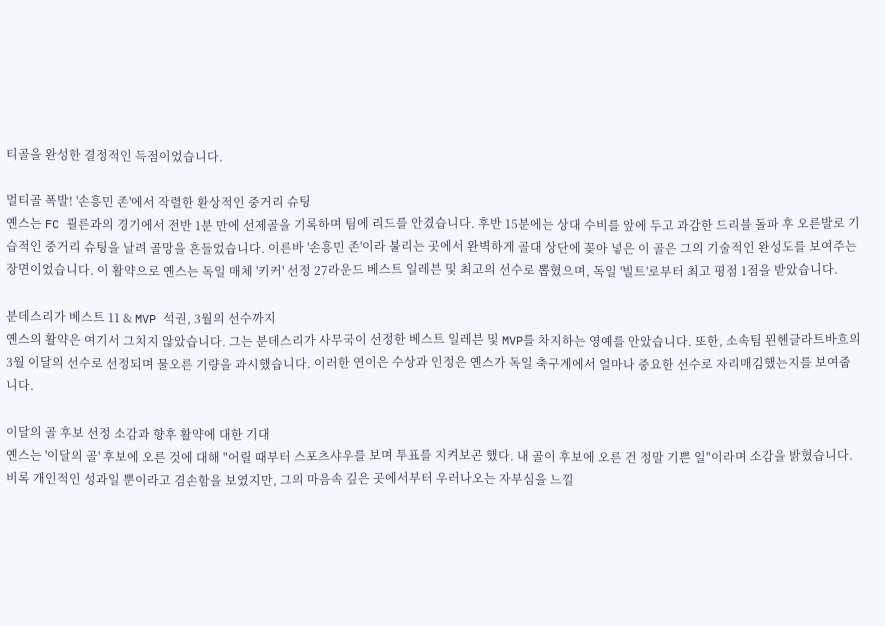티골을 완성한 결정적인 득점이었습니다.

멀티골 폭발! '손흥민 존'에서 작렬한 환상적인 중거리 슈팅
옌스는 FC 쾰른과의 경기에서 전반 1분 만에 선제골을 기록하며 팀에 리드를 안겼습니다. 후반 15분에는 상대 수비를 앞에 두고 과감한 드리블 돌파 후 오른발로 기습적인 중거리 슈팅을 날려 골망을 흔들었습니다. 이른바 '손흥민 존'이라 불리는 곳에서 완벽하게 골대 상단에 꽂아 넣은 이 골은 그의 기술적인 완성도를 보여주는 장면이었습니다. 이 활약으로 옌스는 독일 매체 '키커' 선정 27라운드 베스트 일레븐 및 최고의 선수로 뽑혔으며, 독일 '빌트'로부터 최고 평점 1점을 받았습니다.

분데스리가 베스트 11 & MVP 석권, 3월의 선수까지
옌스의 활약은 여기서 그치지 않았습니다. 그는 분데스리가 사무국이 선정한 베스트 일레븐 및 MVP를 차지하는 영예를 안았습니다. 또한, 소속팀 묀헨글라트바흐의 3월 이달의 선수로 선정되며 물오른 기량을 과시했습니다. 이러한 연이은 수상과 인정은 옌스가 독일 축구계에서 얼마나 중요한 선수로 자리매김했는지를 보여줍니다.

이달의 골 후보 선정 소감과 향후 활약에 대한 기대
옌스는 '이달의 골' 후보에 오른 것에 대해 "어릴 때부터 스포츠샤우를 보며 투표를 지켜보곤 했다. 내 골이 후보에 오른 건 정말 기쁜 일"이라며 소감을 밝혔습니다. 비록 개인적인 성과일 뿐이라고 겸손함을 보였지만, 그의 마음속 깊은 곳에서부터 우러나오는 자부심을 느낄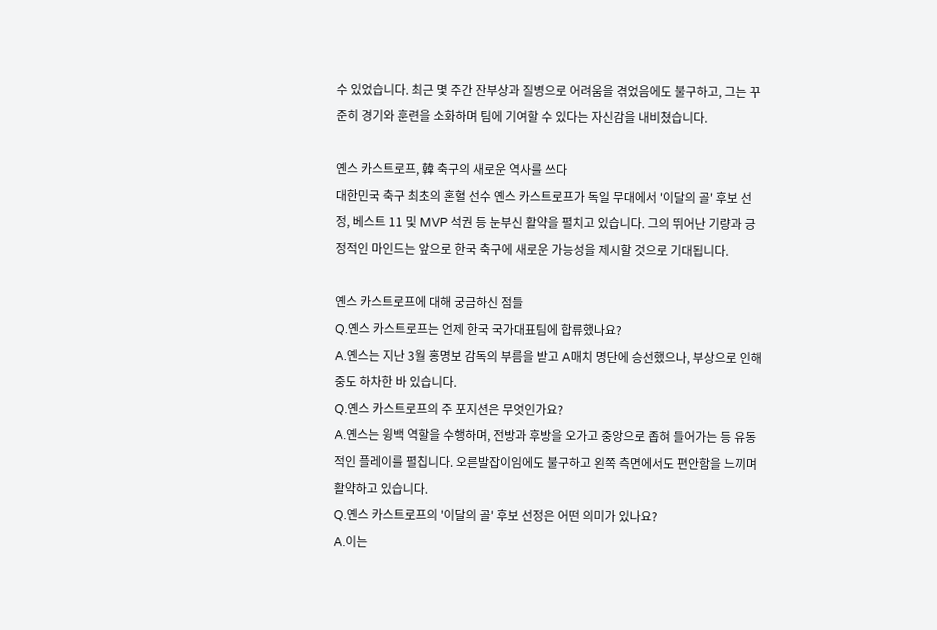수 있었습니다. 최근 몇 주간 잔부상과 질병으로 어려움을 겪었음에도 불구하고, 그는 꾸준히 경기와 훈련을 소화하며 팀에 기여할 수 있다는 자신감을 내비쳤습니다.

옌스 카스트로프, 韓 축구의 새로운 역사를 쓰다
대한민국 축구 최초의 혼혈 선수 옌스 카스트로프가 독일 무대에서 '이달의 골' 후보 선정, 베스트 11 및 MVP 석권 등 눈부신 활약을 펼치고 있습니다. 그의 뛰어난 기량과 긍정적인 마인드는 앞으로 한국 축구에 새로운 가능성을 제시할 것으로 기대됩니다.

옌스 카스트로프에 대해 궁금하신 점들
Q.옌스 카스트로프는 언제 한국 국가대표팀에 합류했나요?
A.옌스는 지난 3월 홍명보 감독의 부름을 받고 A매치 명단에 승선했으나, 부상으로 인해 중도 하차한 바 있습니다.
Q.옌스 카스트로프의 주 포지션은 무엇인가요?
A.옌스는 윙백 역할을 수행하며, 전방과 후방을 오가고 중앙으로 좁혀 들어가는 등 유동적인 플레이를 펼칩니다. 오른발잡이임에도 불구하고 왼쪽 측면에서도 편안함을 느끼며 활약하고 있습니다.
Q.옌스 카스트로프의 '이달의 골' 후보 선정은 어떤 의미가 있나요?
A.이는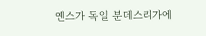옌스가 독일 분데스리가에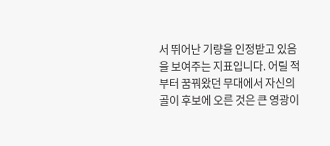서 뛰어난 기량을 인정받고 있음을 보여주는 지표입니다. 어릴 적부터 꿈꿔왔던 무대에서 자신의 골이 후보에 오른 것은 큰 영광이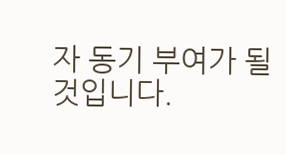자 동기 부여가 될 것입니다.